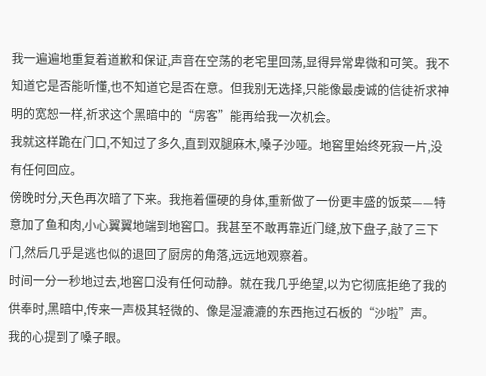我一遍遍地重复着道歉和保证,声音在空荡的老宅里回荡,显得异常卑微和可笑。我不知道它是否能听懂,也不知道它是否在意。但我别无选择,只能像最虔诚的信徒祈求神明的宽恕一样,祈求这个黑暗中的“房客”能再给我一次机会。
我就这样跪在门口,不知过了多久,直到双腿麻木,嗓子沙哑。地窖里始终死寂一片,没有任何回应。
傍晚时分,天色再次暗了下来。我拖着僵硬的身体,重新做了一份更丰盛的饭菜——特意加了鱼和肉,小心翼翼地端到地窖口。我甚至不敢再靠近门缝,放下盘子,敲了三下门,然后几乎是逃也似的退回了厨房的角落,远远地观察着。
时间一分一秒地过去,地窖口没有任何动静。就在我几乎绝望,以为它彻底拒绝了我的供奉时,黑暗中,传来一声极其轻微的、像是湿漉漉的东西拖过石板的“沙啦”声。
我的心提到了嗓子眼。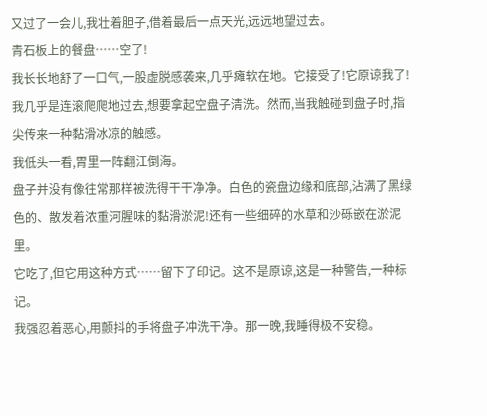又过了一会儿,我壮着胆子,借着最后一点天光,远远地望过去。
青石板上的餐盘……空了!
我长长地舒了一口气,一股虚脱感袭来,几乎瘫软在地。它接受了!它原谅我了!
我几乎是连滚爬爬地过去,想要拿起空盘子清洗。然而,当我触碰到盘子时,指尖传来一种黏滑冰凉的触感。
我低头一看,胃里一阵翻江倒海。
盘子并没有像往常那样被洗得干干净净。白色的瓷盘边缘和底部,沾满了黑绿色的、散发着浓重河腥味的黏滑淤泥!还有一些细碎的水草和沙砾嵌在淤泥里。
它吃了,但它用这种方式……留下了印记。这不是原谅,这是一种警告,一种标记。
我强忍着恶心,用颤抖的手将盘子冲洗干净。那一晚,我睡得极不安稳。